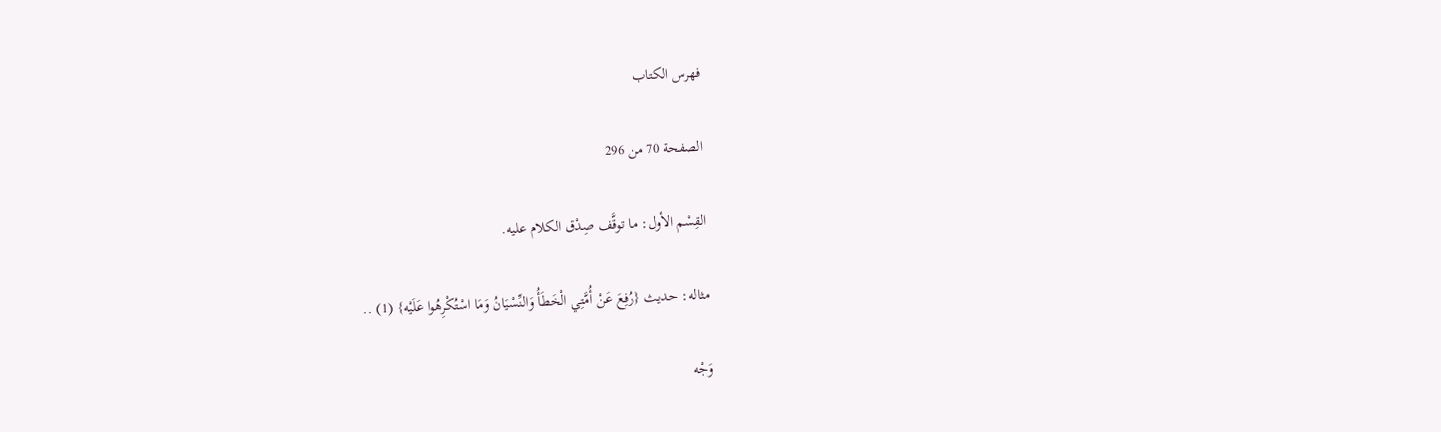فهرس الكتاب

الصفحة 70 من 296

القِسْم الأول: ما توقَّف صِدْق الكلام عليه.

مثاله: حديث {رُفِعَ عَنْ أُمَّتِي الْخَطَأُ وَالنِّسْيَانُ وَمَا اسْتُكْرِهُوا عَلَيْه} (1) ..

وَجْه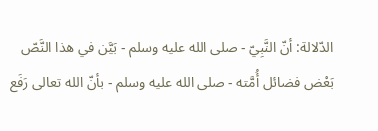الدّلالة: أنّ النَّبِيّ - صلى الله عليه وسلم - بَيَّن في هذا النَّصّ بَعْض فضائل أُمَّته - صلى الله عليه وسلم - بأنّ الله تعالى رَفَع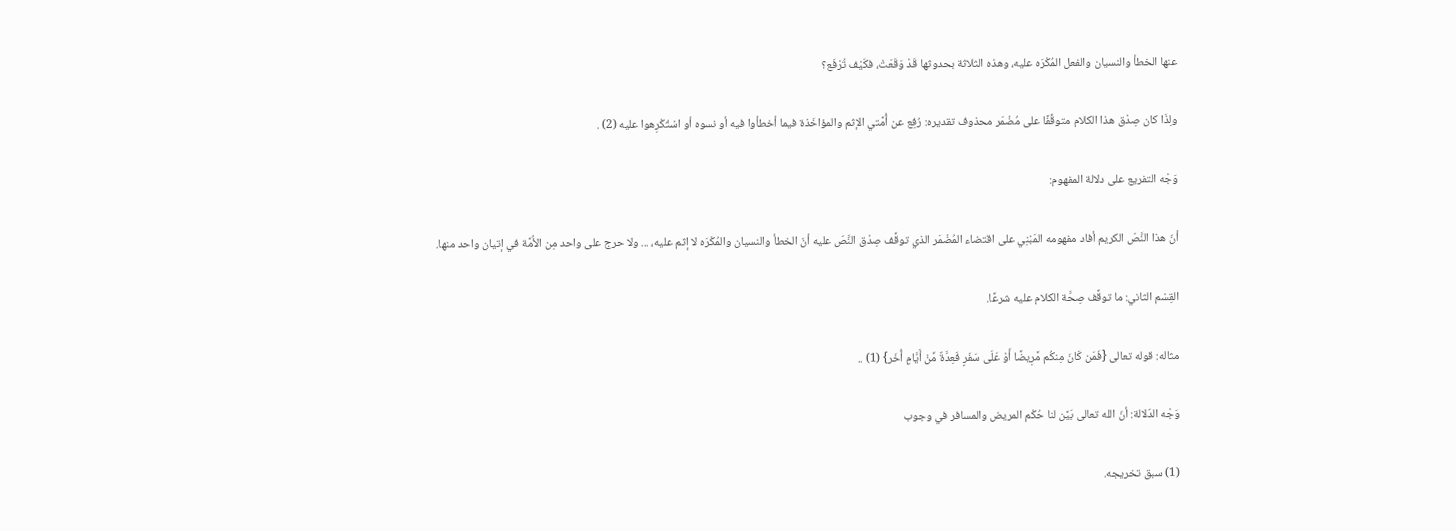عنها الخطأ والنسيان والفعل المُكْرَه عليه، وهذه الثلاثة بحدوثها قَدْ وَقَعَتْ، فكَيْف تُرْفَع؟

ولِذَا كان صِدْق هذا الكلام متوقِّفًا على مُضْمَر محذوف تقديره: رُفِع عن أُمَّتي الإثم والمؤاخَذة فيما أخطأوا فيه أو نسوه أو اسْتُكْرِهوا عليه (2) .

وَجْه التفريع على دلالة المفهوم:

أنّ هذا النَّصّ الكريم أفاد مفهومه المَبْنِي على اقتضاء المُضْمَر الذي توقَّف صِدْق النَّصّ عليه أنّ الخطأ والنسيان والمُكْرَه لا إثم عليه، ... ولا حرج على واحد مِن الأُمَّة في إتيان واحد منها.

القِسْم الثاني: ما توقَّف صِحَّة الكلام عليه شرعًا.

مثاله: قوله تعالى {فَمَن كَانَ مِنكُم مَّرِيضًا أَوْ عَلَى سَفَرٍ فَعِدَّةٌ مِّنْ أَيَّامٍ أُخَر} (1) ..

وَجْه الدّلالة: أنّ الله تعالى بَيَّن لنا حُكْم المريض والمسافر في وجوب

(1) سبق تخريجه.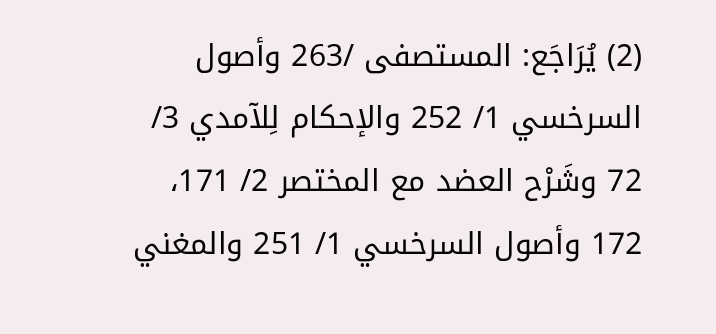(2) يُرَاجَع: المستصفى /263 وأصول السرخسي 1/ 252 والإحكام لِلآمدي 3/ 72 وشَرْح العضد مع المختصر 2/ 171، 172 وأصول السرخسي 1/ 251 والمغني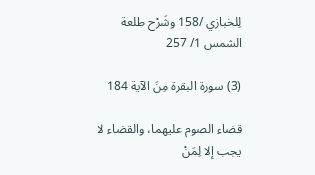لِلخبازي /158 وشَرْح طلعة الشمس 1/ 257

(3) سورة البقرة مِنَ الآية 184

قضاء الصوم عليهما، والقضاء لا يجب إلا لِمَنْ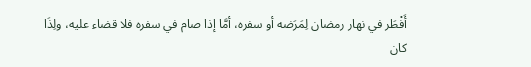أَفْطَر في نهار رمضان لِمَرَضه أو سفره، أمَّا إذا صام في سفره فلا قضاء عليه، ولِذَا كان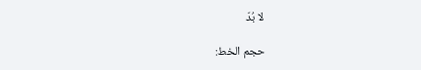لا بُدّ

حجم الخط: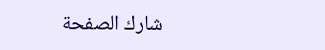شارك الصفحة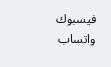فيسبوك واتساب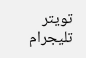تويتر تليجرام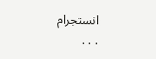انستجرام
. . .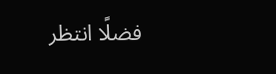فضلًا انتظر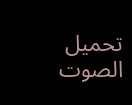تحميل الصوت